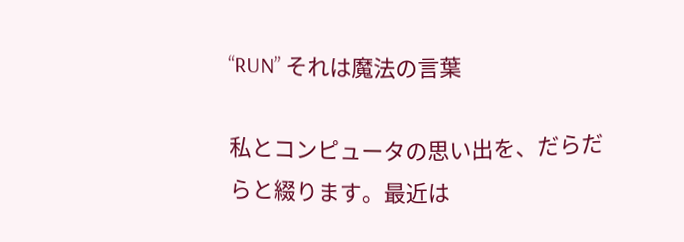“RUN” それは魔法の言葉

私とコンピュータの思い出を、だらだらと綴ります。最近は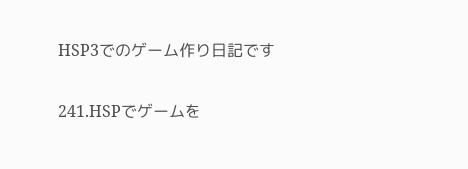HSP3でのゲーム作り日記です

241.HSPでゲームを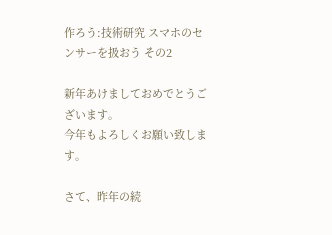作ろう:技術研究 スマホのセンサーを扱おう その2

新年あけましておめでとうございます。
今年もよろしくお願い致します。

さて、昨年の続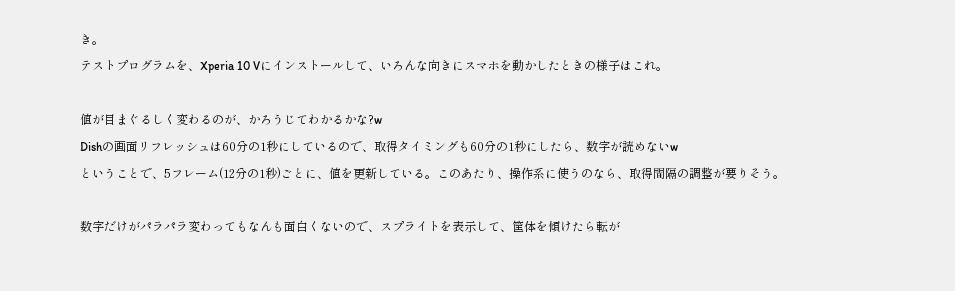き。
テストプログラムを、Xperia 10 Vにインストールして、いろんな向きにスマホを動かしたときの様子はこれ。

値が目まぐるしく変わるのが、かろうじてわかるかな?w
Dishの画面リフレッシュは60分の1秒にしているので、取得タイミングも60分の1秒にしたら、数字が読めないw
ということで、5フレーム(12分の1秒)ごとに、値を更新している。このあたり、操作系に使うのなら、取得間隔の調整が要りそう。

数字だけがパラパラ変わってもなんも面白くないので、スプライトを表示して、筐体を傾けたら転が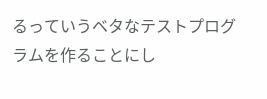るっていうベタなテストプログラムを作ることにし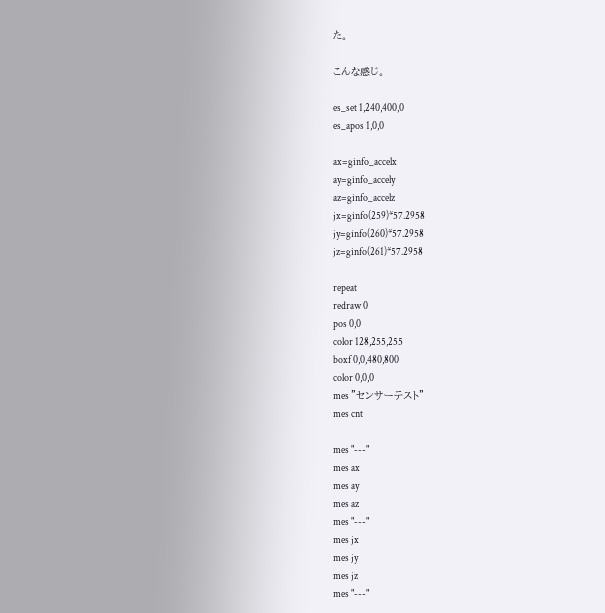た。

こんな感じ。

es_set 1,240,400,0
es_apos 1,0,0

ax=ginfo_accelx
ay=ginfo_accely
az=ginfo_accelz
jx=ginfo(259)*57.2958
jy=ginfo(260)*57.2958
jz=ginfo(261)*57.2958

repeat
redraw 0
pos 0,0
color 128,255,255
boxf 0,0,480,800
color 0,0,0
mes "センサーテスト"
mes cnt

mes "---"
mes ax
mes ay
mes az
mes "---"
mes jx
mes jy
mes jz
mes "---"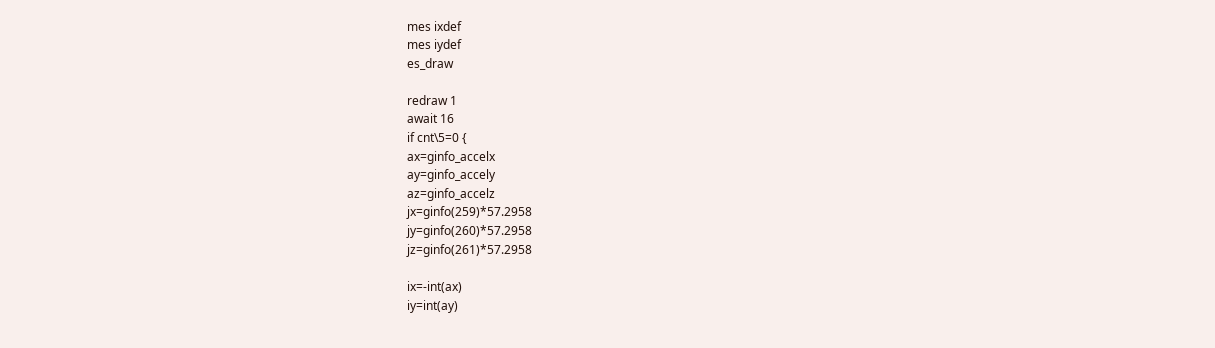mes ixdef
mes iydef
es_draw

redraw 1
await 16
if cnt\5=0 {
ax=ginfo_accelx
ay=ginfo_accely
az=ginfo_accelz
jx=ginfo(259)*57.2958
jy=ginfo(260)*57.2958
jz=ginfo(261)*57.2958

ix=-int(ax)
iy=int(ay)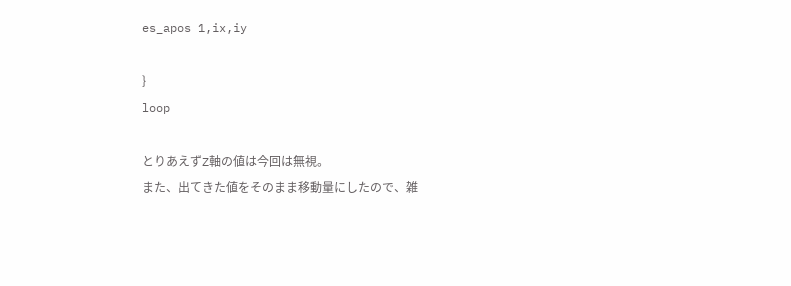es_apos 1,ix,iy

}
loop

とりあえずZ軸の値は今回は無視。
また、出てきた値をそのまま移動量にしたので、雑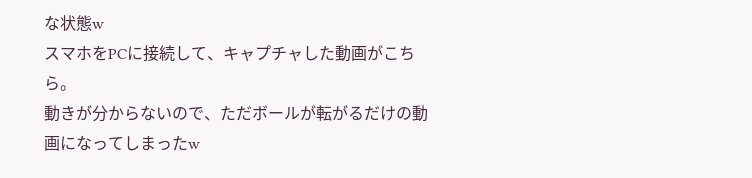な状態w
スマホをPCに接続して、キャプチャした動画がこちら。
動きが分からないので、ただボールが転がるだけの動画になってしまったw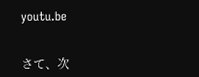youtu.be


さて、次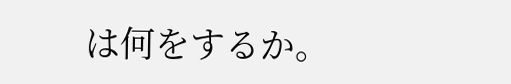は何をするか。